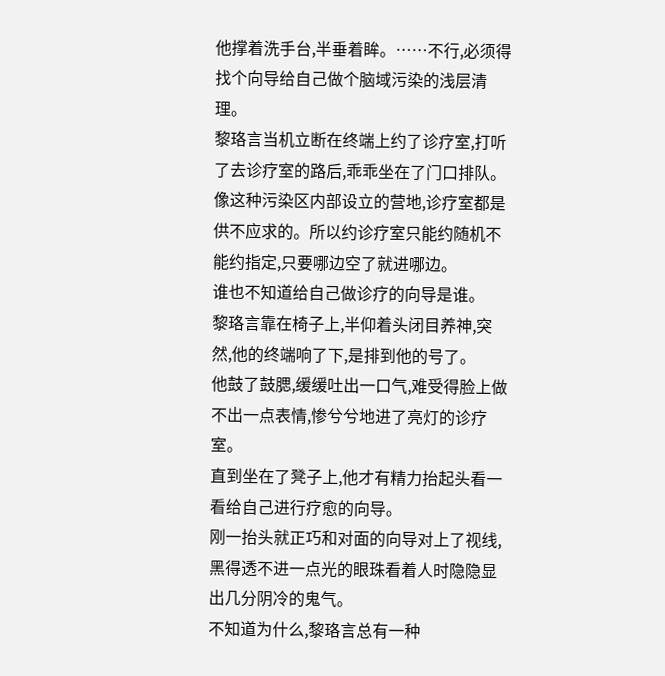他撑着洗手台,半垂着眸。……不行,必须得找个向导给自己做个脑域污染的浅层清理。
黎珞言当机立断在终端上约了诊疗室,打听了去诊疗室的路后,乖乖坐在了门口排队。
像这种污染区内部设立的营地,诊疗室都是供不应求的。所以约诊疗室只能约随机不能约指定,只要哪边空了就进哪边。
谁也不知道给自己做诊疗的向导是谁。
黎珞言靠在椅子上,半仰着头闭目养神,突然,他的终端响了下,是排到他的号了。
他鼓了鼓腮,缓缓吐出一口气,难受得脸上做不出一点表情,惨兮兮地进了亮灯的诊疗室。
直到坐在了凳子上,他才有精力抬起头看一看给自己进行疗愈的向导。
刚一抬头就正巧和对面的向导对上了视线,黑得透不进一点光的眼珠看着人时隐隐显出几分阴冷的鬼气。
不知道为什么,黎珞言总有一种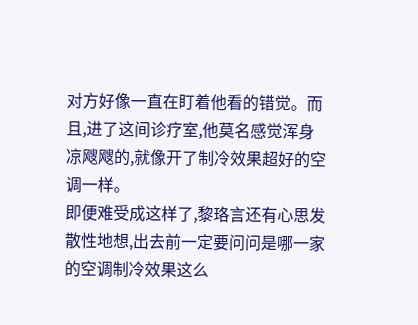对方好像一直在盯着他看的错觉。而且,进了这间诊疗室,他莫名感觉浑身凉飕飕的,就像开了制冷效果超好的空调一样。
即便难受成这样了,黎珞言还有心思发散性地想,出去前一定要问问是哪一家的空调制冷效果这么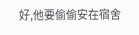好,他要偷偷安在宿舍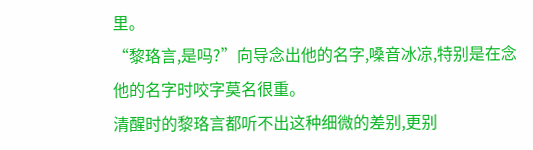里。
“黎珞言,是吗?”向导念出他的名字,嗓音冰凉,特别是在念他的名字时咬字莫名很重。
清醒时的黎珞言都听不出这种细微的差别,更别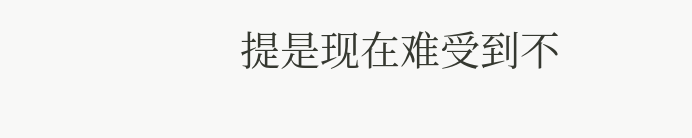提是现在难受到不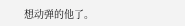想动弹的他了。